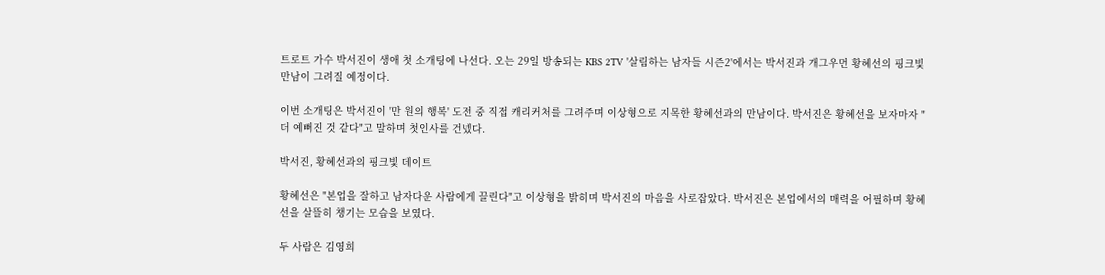트로트 가수 박서진이 생애 첫 소개팅에 나선다. 오는 29일 방송되는 KBS 2TV '살림하는 남자들 시즌2'에서는 박서진과 개그우먼 황혜선의 핑크빛 만남이 그려질 예정이다.

이번 소개팅은 박서진이 '만 원의 행복' 도전 중 직접 캐리커처를 그려주며 이상형으로 지목한 황혜선과의 만남이다. 박서진은 황혜선을 보자마자 "더 예뻐진 것 같다"고 말하며 첫인사를 건넸다.

박서진, 황혜선과의 핑크빛 데이트

황혜선은 "본업을 잘하고 남자다운 사람에게 끌린다"고 이상형을 밝히며 박서진의 마음을 사로잡았다. 박서진은 본업에서의 매력을 어필하며 황혜선을 살뜰히 챙기는 모습을 보였다.

두 사람은 김영희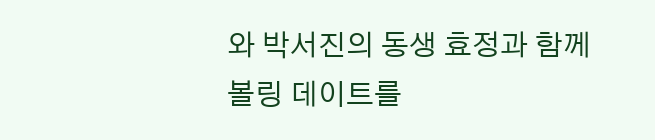와 박서진의 동생 효정과 함께 볼링 데이트를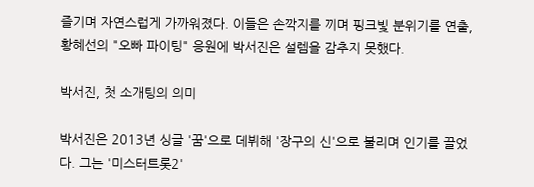즐기며 자연스럽게 가까워졌다. 이들은 손깍지를 끼며 핑크빛 분위기를 연출, 황혜선의 "오빠 파이팅" 응원에 박서진은 설렘을 감추지 못했다.

박서진, 첫 소개팅의 의미

박서진은 2013년 싱글 '꿈'으로 데뷔해 '장구의 신'으로 불리며 인기를 끌었다. 그는 '미스터트롯2'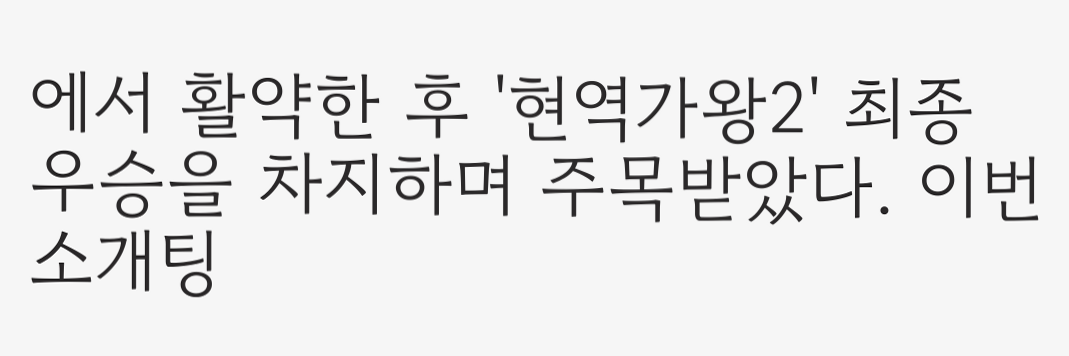에서 활약한 후 '현역가왕2' 최종 우승을 차지하며 주목받았다. 이번 소개팅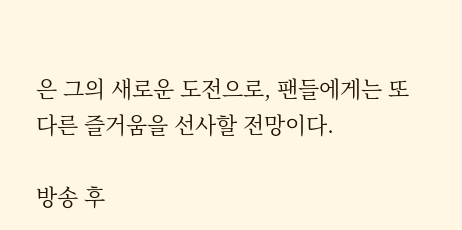은 그의 새로운 도전으로, 팬들에게는 또 다른 즐거움을 선사할 전망이다.

방송 후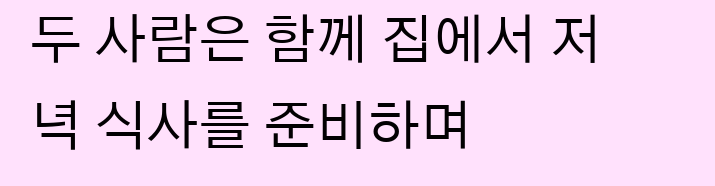두 사람은 함께 집에서 저녁 식사를 준비하며